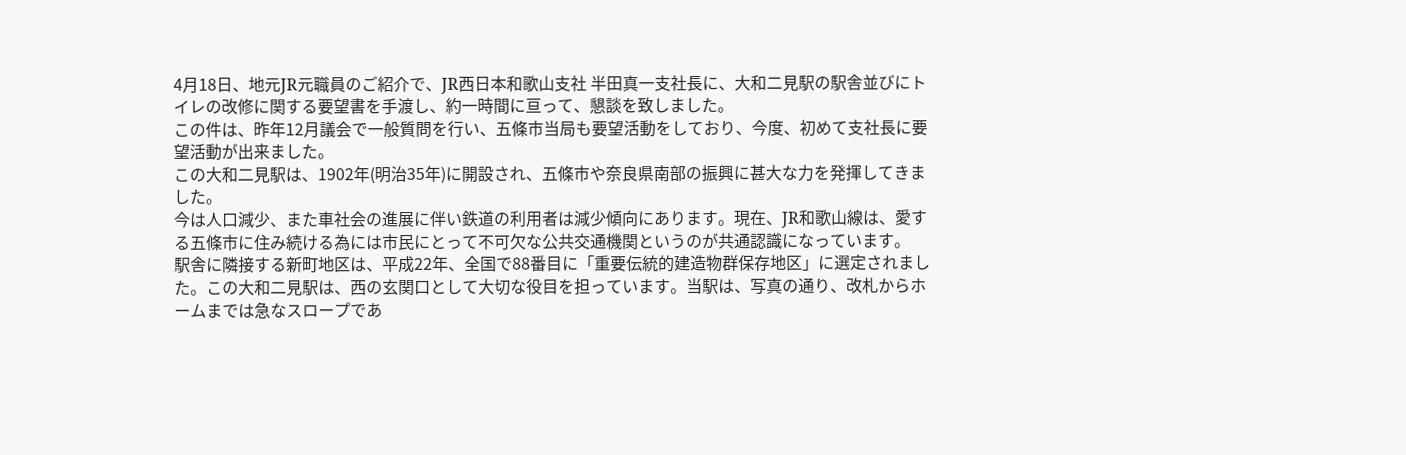4月18日、地元JR元職員のご紹介で、JR西日本和歌山支社 半田真一支社長に、大和二見駅の駅舎並びにトイレの改修に関する要望書を手渡し、約一時間に亘って、懇談を致しました。
この件は、昨年12月議会で一般質問を行い、五條市当局も要望活動をしており、今度、初めて支社長に要望活動が出来ました。
この大和二見駅は、1902年(明治35年)に開設され、五條市や奈良県南部の振興に甚大な力を発揮してきました。
今は人口減少、また車社会の進展に伴い鉄道の利用者は減少傾向にあります。現在、JR和歌山線は、愛する五條市に住み続ける為には市民にとって不可欠な公共交通機関というのが共通認識になっています。
駅舎に隣接する新町地区は、平成22年、全国で88番目に「重要伝統的建造物群保存地区」に選定されました。この大和二見駅は、西の玄関口として大切な役目を担っています。当駅は、写真の通り、改札からホームまでは急なスロープであ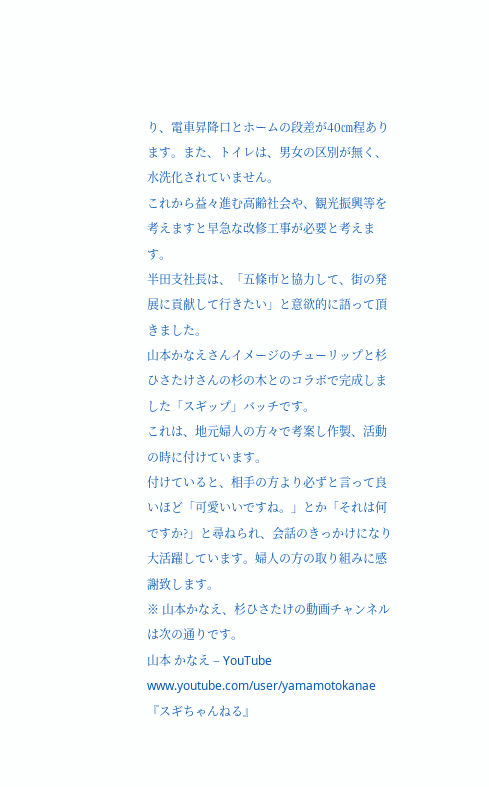り、電車昇降口とホームの段差が40㎝程あります。また、トイレは、男女の区別が無く、水洗化されていません。
これから益々進む高齢社会や、観光振興等を考えますと早急な改修工事が必要と考えます。
半田支社長は、「五條市と協力して、街の発展に貢献して行きたい」と意欲的に語って頂きました。
山本かなえさんイメージのチューリップと杉ひさたけさんの杉の木とのコラボで完成しました「スギップ」バッチです。
これは、地元婦人の方々で考案し作製、活動の時に付けています。
付けていると、相手の方より必ずと言って良いほど「可愛いいですね。」とか「それは何ですか?」と尋ねられ、会話のきっかけになり大活躍しています。婦人の方の取り組みに感謝致します。
※ 山本かなえ、杉ひさたけの動画チャンネルは次の通りです。
山本 かなえ – YouTube www.youtube.com/user/yamamotokanae
『スギちゃんねる』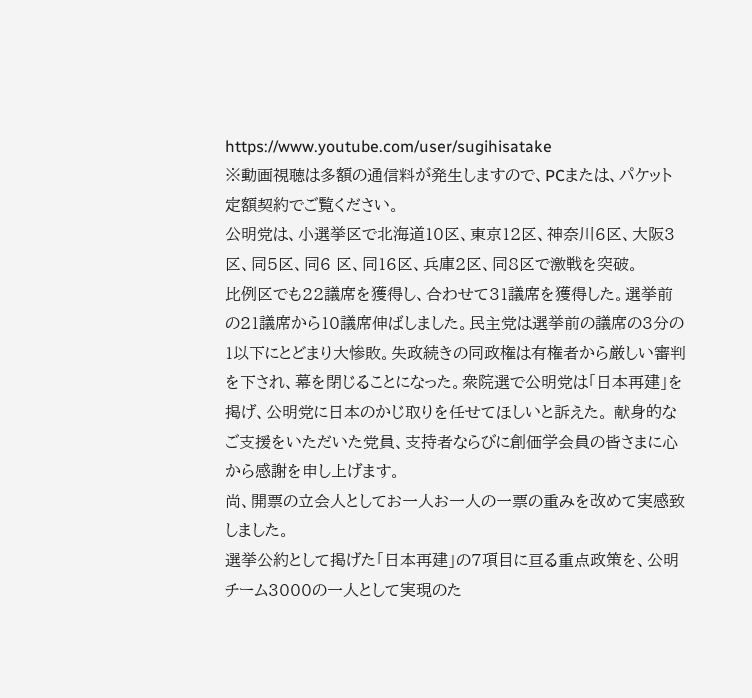https://www.youtube.com/user/sugihisatake
※動画視聴は多額の通信料が発生しますので、PCまたは、パケット定額契約でご覧ください。
公明党は、小選挙区で北海道10区、東京12区、神奈川6区、大阪3区、同5区、同6 区、同16区、兵庫2区、同8区で激戦を突破。
比例区でも22議席を獲得し、合わせて31議席を獲得した。選挙前の21議席から10議席伸ばしました。民主党は選挙前の議席の3分の1以下にとどまり大惨敗。失政続きの同政権は有権者から厳しい審判を下され、幕を閉じることになった。衆院選で公明党は「日本再建」を掲げ、公明党に日本のかじ取りを任せてほしいと訴えた。 献身的なご支援をいただいた党員、支持者ならびに創価学会員の皆さまに心から感謝を申し上げます。
尚、開票の立会人としてお一人お一人の一票の重みを改めて実感致しました。
選挙公約として掲げた「日本再建」の7項目に亘る重点政策を、公明チーム3000の一人として実現のた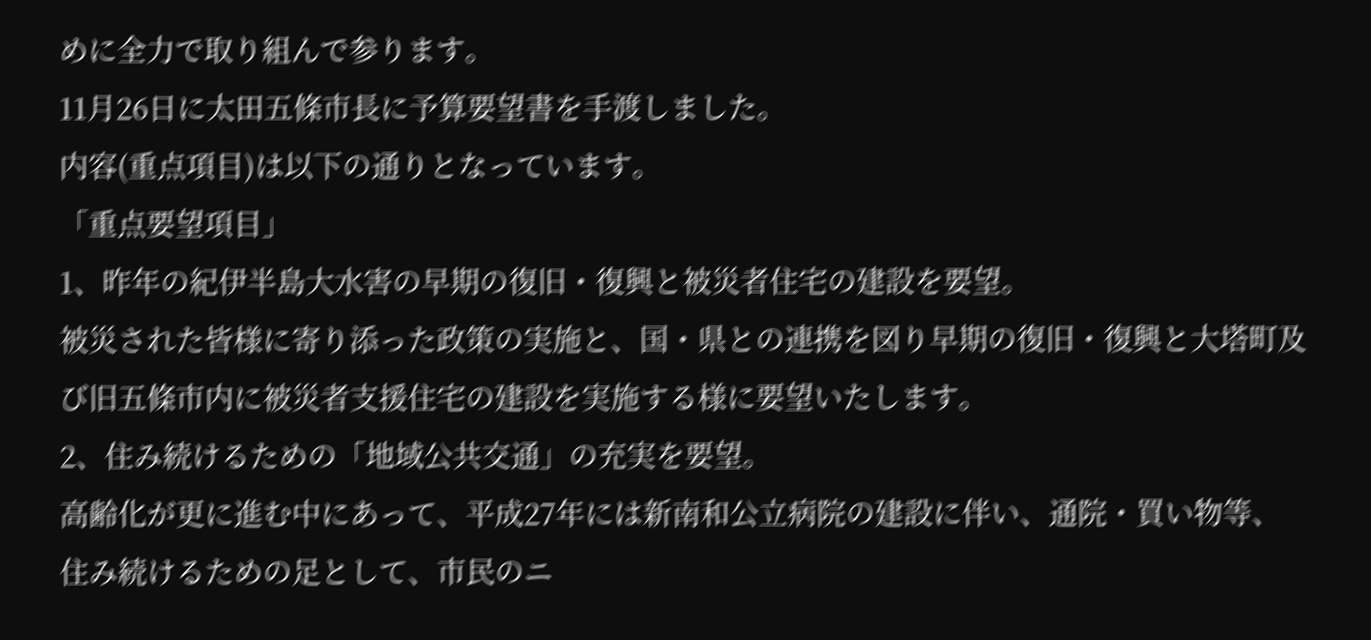めに全力で取り組んで参ります。
11月26日に太田五條市長に予算要望書を手渡しました。
内容(重点項目)は以下の通りとなっています。
「重点要望項目」
1、昨年の紀伊半島大水害の早期の復旧・復興と被災者住宅の建設を要望。
被災された皆様に寄り添った政策の実施と、国・県との連携を図り早期の復旧・復興と大塔町及び旧五條市内に被災者支援住宅の建設を実施する様に要望いたします。
2、住み続けるための「地域公共交通」の充実を要望。
高齢化が更に進む中にあって、平成27年には新南和公立病院の建設に伴い、通院・買い物等、住み続けるための足として、市民のニ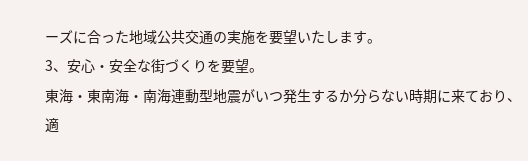ーズに合った地域公共交通の実施を要望いたします。
3、安心・安全な街づくりを要望。
東海・東南海・南海連動型地震がいつ発生するか分らない時期に来ており、適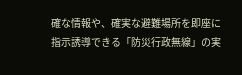確な情報や、確実な避難場所を即座に指示誘導できる「防災行政無線」の実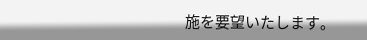施を要望いたします。